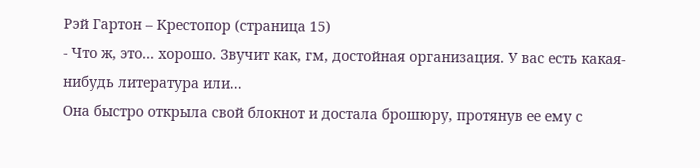Рэй Гартон – Крестопор (страница 15)
- Что ж, это... хорошо. Звучит как, гм, достойная организация. У вас есть какая-нибудь литература или...
Она быстро открыла свой блокнот и достала брошюру, протянув ее ему с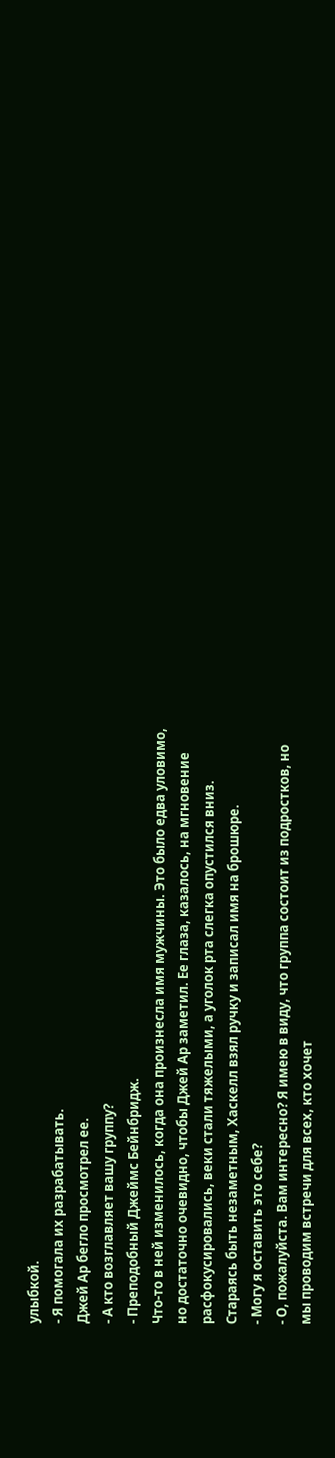улыбкой.
- Я помогала их разрабатывать.
Джей Ар бегло просмотрел ее.
- А кто возглавляет вашу группу?
- Преподобный Джеймс Бейнбридж.
Что-то в ней изменилось, когда она произнесла имя мужчины. Это было едва уловимо, но достаточно очевидно, чтобы Джей Ар заметил. Ее глаза, казалось, на мгновение расфокусировались, веки стали тяжелыми, а уголок рта слегка опустился вниз. Стараясь быть незаметным, Хаскелл взял ручку и записал имя на брошюре.
- Могу я оставить это себе?
- О, пожалуйста. Вам интересно? Я имею в виду, что группа состоит из подростков, но мы проводим встречи для всех, кто хочет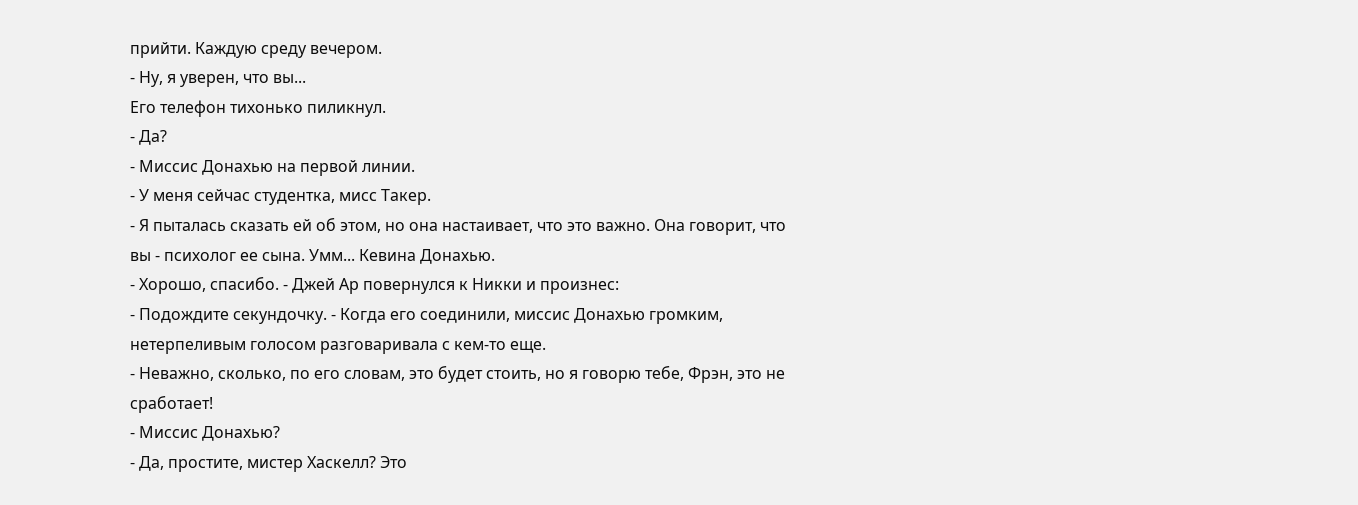прийти. Каждую среду вечером.
- Ну, я уверен, что вы...
Его телефон тихонько пиликнул.
- Да?
- Миссис Донахью на первой линии.
- У меня сейчас студентка, мисс Такер.
- Я пыталась сказать ей об этом, но она настаивает, что это важно. Она говорит, что вы - психолог ее сына. Умм... Кевина Донахью.
- Хорошо, спасибо. - Джей Ар повернулся к Никки и произнес:
- Подождите секундочку. - Когда его соединили, миссис Донахью громким, нетерпеливым голосом разговаривала с кем-то еще.
- Неважно, сколько, по его словам, это будет стоить, но я говорю тебе, Фрэн, это не сработает!
- Миссис Донахью?
- Да, простите, мистер Хаскелл? Это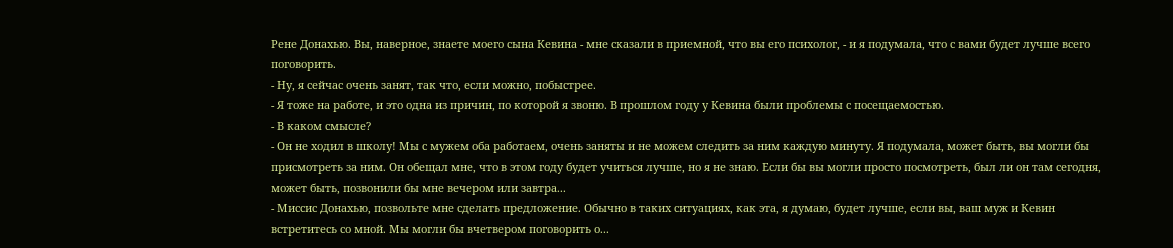Рене Донахью. Вы, наверное, знаете моего сына Кевина - мне сказали в приемной, что вы его психолог, - и я подумала, что с вами будет лучше всего поговорить.
- Ну, я сейчас очень занят, так что, если можно, побыстрее.
- Я тоже на работе, и это одна из причин, по которой я звоню. В прошлом году у Кевина были проблемы с посещаемостью.
- В каком смысле?
- Он не ходил в школу! Мы с мужем оба работаем, очень заняты и не можем следить за ним каждую минуту. Я подумала, может быть, вы могли бы присмотреть за ним. Он обещал мне, что в этом году будет учиться лучше, но я не знаю. Если бы вы могли просто посмотреть, был ли он там сегодня, может быть, позвонили бы мне вечером или завтра...
- Миссис Донахью, позвольте мне сделать предложение. Обычно в таких ситуациях, как эта, я думаю, будет лучше, если вы, ваш муж и Кевин встретитесь со мной. Мы могли бы вчетвером поговорить о...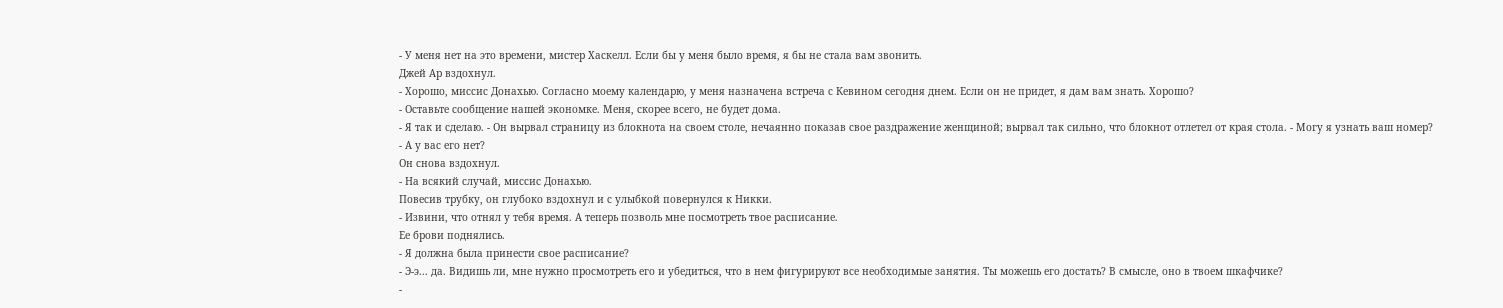- У меня нет на это времени, мистер Хаскелл. Если бы у меня было время, я бы не стала вам звонить.
Джей Ар вздохнул.
- Хорошо, миссис Донахью. Согласно моему календарю, у меня назначена встреча с Кевином сегодня днем. Если он не придет, я дам вам знать. Хорошо?
- Оставьте сообщение нашей экономке. Меня, скорее всего, не будет дома.
- Я так и сделаю. - Он вырвал страницу из блокнота на своем столе, нечаянно показав свое раздражение женщиной; вырвал так сильно, что блокнот отлетел от края стола. - Могу я узнать ваш номер?
- А у вас его нет?
Он снова вздохнул.
- На всякий случай, миссис Донахью.
Повесив трубку, он глубоко вздохнул и с улыбкой повернулся к Никки.
- Извини, что отнял у тебя время. А теперь позволь мне посмотреть твое расписание.
Ее брови поднялись.
- Я должна была принести свое расписание?
- Э-э... да. Видишь ли, мне нужно просмотреть его и убедиться, что в нем фигурируют все необходимые занятия. Ты можешь его достать? В смысле, оно в твоем шкафчике?
-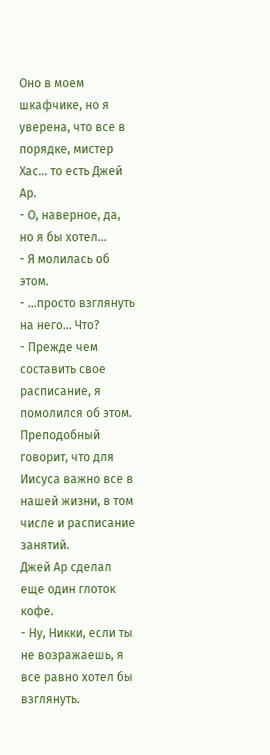Оно в моем шкафчике, но я уверена, что все в порядке, мистер Хас... то есть Джей Ар.
- О, наверное, да, но я бы хотел...
- Я молилась об этом.
- ...просто взглянуть на него... Что?
- Прежде чем составить свое расписание, я помолился об этом. Преподобный говорит, что для Иисуса важно все в нашей жизни, в том числе и расписание занятий.
Джей Ар сделал еще один глоток кофе.
- Ну, Никки, если ты не возражаешь, я все равно хотел бы взглянуть.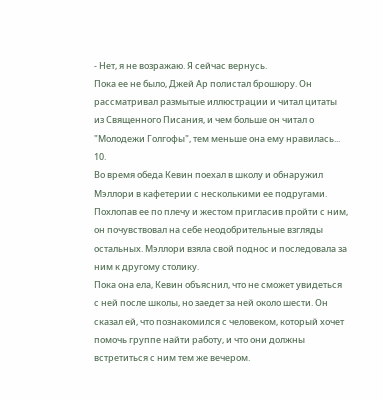- Нет, я не возражаю. Я сейчас вернусь.
Пока ее не было, Джей Ар полистал брошюру. Он рассматривал размытые иллюстрации и читал цитаты из Священного Писания, и чем больше он читал о "Молодежи Голгофы", тем меньше она ему нравилась...
10.
Во время обеда Кевин поехал в школу и обнаружил Мэллори в кафетерии с несколькими ее подругами. Похлопав ее по плечу и жестом пригласив пройти с ним, он почувствовал на себе неодобрительные взгляды остальных. Мэллори взяла свой поднос и последовала за ним к другому столику.
Пока она ела, Кевин объяснил, что не сможет увидеться с ней после школы, но заедет за ней около шести. Он сказал ей, что познакомился с человеком, который хочет помочь группе найти работу, и что они должны встретиться с ним тем же вечером.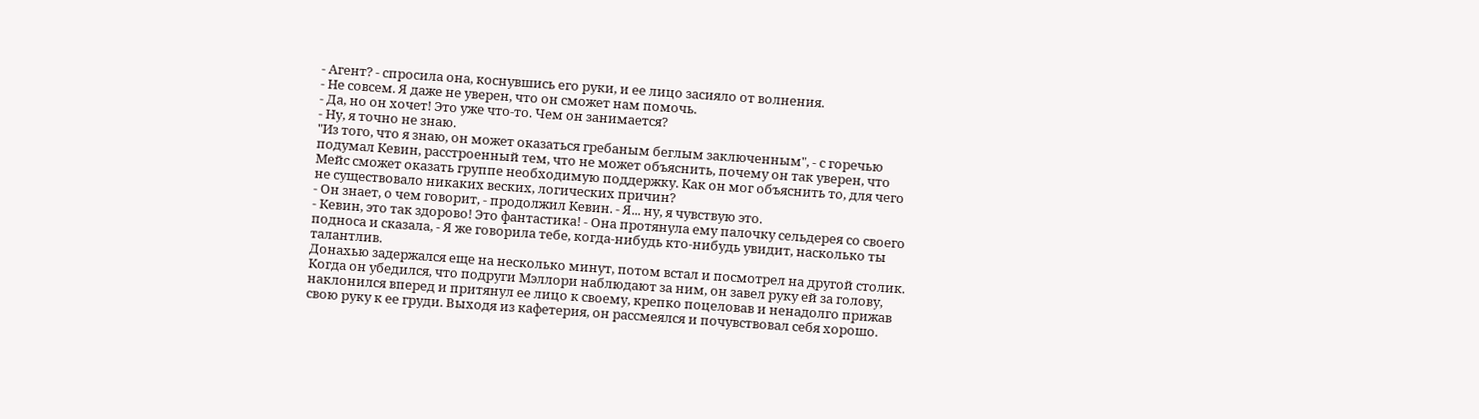- Агент? - спросила она, коснувшись его руки, и ее лицо засияло от волнения.
- Не совсем. Я даже не уверен, что он сможет нам помочь.
- Да, но он хочет! Это уже что-то. Чем он занимается?
- Ну, я точно не знаю.
"Из того, что я знаю, он может оказаться гребаным беглым заключенным", - с горечью подумал Кевин, расстроенный тем, что не может объяснить, почему он так уверен, что Мейс сможет оказать группе необходимую поддержку. Как он мог объяснить то, для чего не существовало никаких веских, логических причин?
- Он знает, о чем говорит, - продолжил Кевин. - Я... ну, я чувствую это.
- Кевин, это так здорово! Это фантастика! - Она протянула ему палочку сельдерея со своего подноса и сказала, - Я же говорила тебе, когда-нибудь кто-нибудь увидит, насколько ты талантлив.
Донахью задержался еще на несколько минут, потом встал и посмотрел на другой столик. Когда он убедился, что подруги Мэллори наблюдают за ним, он завел руку ей за голову, наклонился вперед и притянул ее лицо к своему, крепко поцеловав и ненадолго прижав свою руку к ее груди. Выходя из кафетерия, он рассмеялся и почувствовал себя хорошо.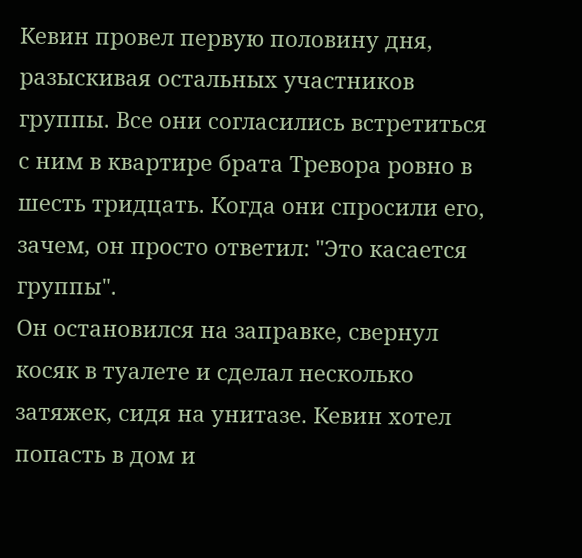Кевин провел первую половину дня, разыскивая остальных участников группы. Все они согласились встретиться с ним в квартире брата Тревора ровно в шесть тридцать. Когда они спросили его, зачем, он просто ответил: "Это касается группы".
Он остановился на заправке, свернул косяк в туалете и сделал несколько затяжек, сидя на унитазе. Кевин хотел попасть в дом и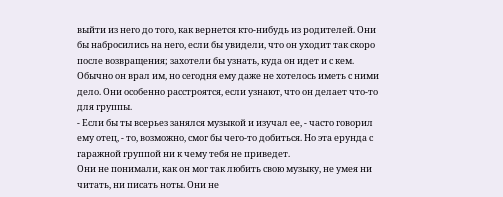выйти из него до того, как вернется кто-нибудь из родителей. Они бы набросились на него, если бы увидели, что он уходит так скоро после возвращения; захотели бы узнать, куда он идет и с кем. Обычно он врал им, но сегодня ему даже не хотелось иметь с ними дело. Они особенно расстроятся, если узнают, что он делает что-то для группы.
- Если бы ты всерьез занялся музыкой и изучал ее, - часто говорил ему отец, - то, возможно, смог бы чего-то добиться. Но эта ерунда с гаражной группой ни к чему тебя не приведет.
Они не понимали, как он мог так любить свою музыку, не умея ни читать, ни писать ноты. Они не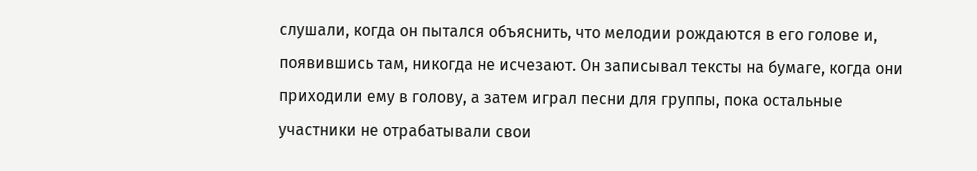слушали, когда он пытался объяснить, что мелодии рождаются в его голове и, появившись там, никогда не исчезают. Он записывал тексты на бумаге, когда они приходили ему в голову, а затем играл песни для группы, пока остальные участники не отрабатывали свои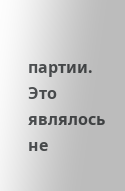партии. Это являлось не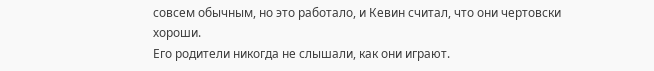совсем обычным, но это работало, и Кевин считал, что они чертовски хороши.
Его родители никогда не слышали, как они играют.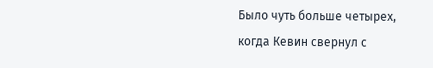Было чуть больше четырех, когда Кевин свернул с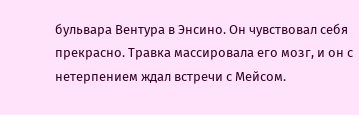бульвара Вентура в Энсино. Он чувствовал себя прекрасно. Травка массировала его мозг, и он с нетерпением ждал встречи с Мейсом.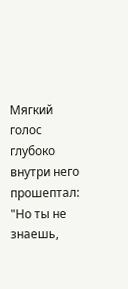Мягкий голос глубоко внутри него прошептал: "Но ты не знаешь,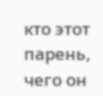кто этот парень, чего он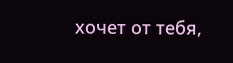хочет от тебя,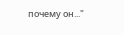почему он..."